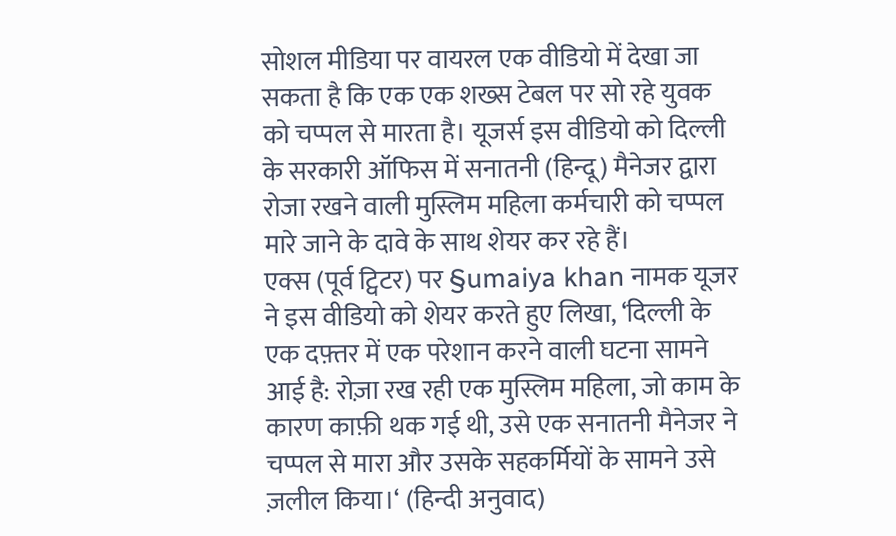सोशल मीडिया पर वायरल एक वीडियो में देखा जा सकता है कि एक एक शख्स टेबल पर सो रहे युवक को चप्पल से मारता है। यूजर्स इस वीडियो को दिल्ली के सरकारी ऑफिस में सनातनी (हिन्दू) मैनेजर द्वारा रोजा रखने वाली मुस्लिम महिला कर्मचारी को चप्पल मारे जाने के दावे के साथ शेयर कर रहे हैं।
एक्स (पूर्व ट्विटर) पर §umaiya khan नामक यूजर ने इस वीडियो को शेयर करते हुए लिखा, ‘दिल्ली के एक दफ़्तर में एक परेशान करने वाली घटना सामने आई है: रोज़ा रख रही एक मुस्लिम महिला, जो काम के कारण काफ़ी थक गई थी, उसे एक सनातनी मैनेजर ने चप्पल से मारा और उसके सहकर्मियों के सामने उसे ज़लील किया।‘ (हिन्दी अनुवाद)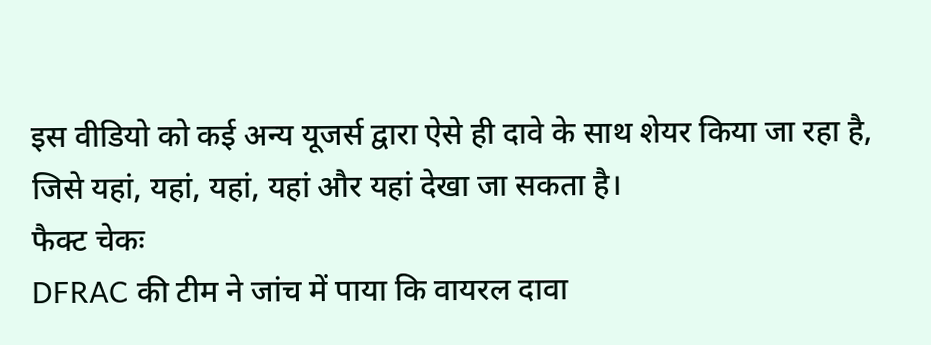इस वीडियो को कई अन्य यूजर्स द्वारा ऐसे ही दावे के साथ शेयर किया जा रहा है, जिसे यहां, यहां, यहां, यहां और यहां देखा जा सकता है।
फैक्ट चेकः
DFRAC की टीम ने जांच में पाया कि वायरल दावा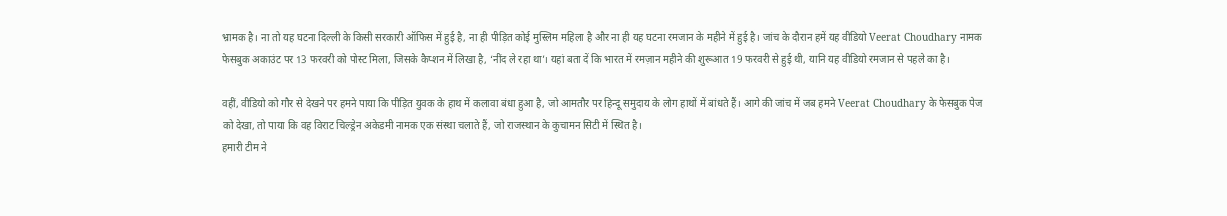भ्रामक है। ना तो यह घटना दिल्ली के किसी सरकारी ऑफिस में हुई है, ना ही पीड़ित कोई मुस्लिम महिला है और ना ही यह घटना रमजान के महीने में हुई है। जांच के दौरान हमें यह वीडियो Veerat Choudhary नामक फेसबुक अकाउंट पर 13 फरवरी को पोस्ट मिला, जिसके कैप्शन में लिखा है, ‘नींद ले रहा था’। यहां बता दें कि भारत में रमज़ान महीने की शुरूआत 19 फरवरी से हुई थी, यानि यह वीडियो रमजान से पहले का है।

वहीं, वीडियो को गौर से देखने पर हमने पाया कि पीड़ित युवक के हाथ में कलावा बंधा हुआ है, जो आमतौर पर हिन्दू समुदाय के लोग हाथों में बांधते हैं। आगे की जांच में जब हमने Veerat Choudhary के फेसबुक पेज को देखा, तो पाया कि वह विराट चिल्ड्रेन अकेडमी नामक एक संस्था चलाते हैं, जो राजस्थान के कुचामन सिटी में स्थित है।
हमारी टीम ने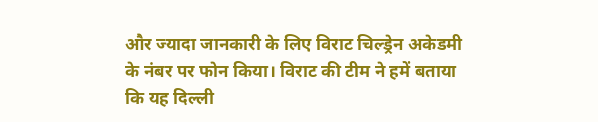और ज्यादा जानकारी के लिए विराट चिल्ड्रेन अकेडमी के नंबर पर फोन किया। विराट की टीम ने हमें बताया कि यह दिल्ली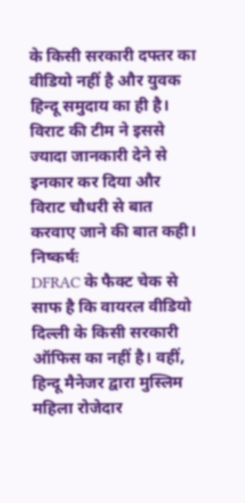के किसी सरकारी दफ्तर का वीडियो नहीं है और युवक हिन्दू समुदाय का ही है। विराट की टीम ने इससे ज्यादा जानकारी देने से इनकार कर दिया और विराट चौधरी से बात करवाए जाने की बात कही।
निष्कर्षः
DFRAC के फैक्ट चेक से साफ है कि वायरल वीडियो दिल्ली के किसी सरकारी ऑफिस का नहीं है। वहीं, हिन्दू मैनेजर द्वारा मुस्लिम महिला रोजेदार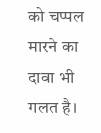को चप्पल मारने का दावा भी गलत है।